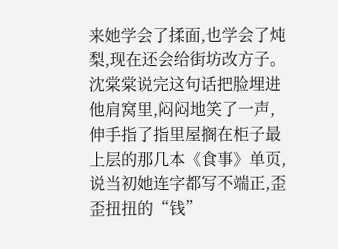来她学会了揉面,也学会了炖梨,现在还会给街坊改方子。沈棠棠说完这句话把脸埋进他肩窝里,闷闷地笑了一声,伸手指了指里屋搁在柜子最上层的那几本《食事》单页,说当初她连字都写不端正,歪歪扭扭的“钱”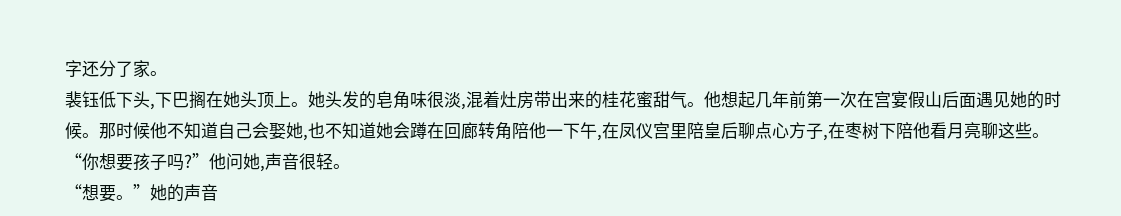字还分了家。
裴钰低下头,下巴搁在她头顶上。她头发的皂角味很淡,混着灶房带出来的桂花蜜甜气。他想起几年前第一次在宫宴假山后面遇见她的时候。那时候他不知道自己会娶她,也不知道她会蹲在回廊转角陪他一下午,在凤仪宫里陪皇后聊点心方子,在枣树下陪他看月亮聊这些。
“你想要孩子吗?”他问她,声音很轻。
“想要。”她的声音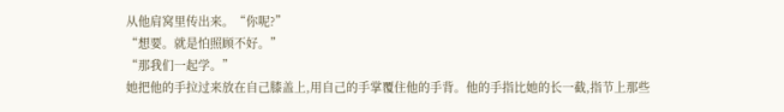从他肩窝里传出来。“你呢?”
“想要。就是怕照顾不好。”
“那我们一起学。”
她把他的手拉过来放在自己膝盖上,用自己的手掌覆住他的手背。他的手指比她的长一截,指节上那些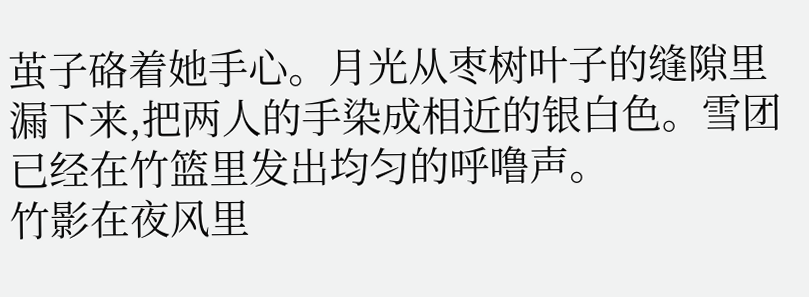茧子硌着她手心。月光从枣树叶子的缝隙里漏下来,把两人的手染成相近的银白色。雪团已经在竹篮里发出均匀的呼噜声。
竹影在夜风里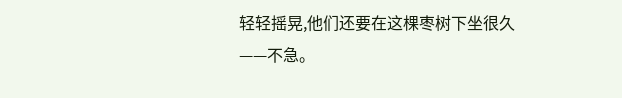轻轻摇晃,他们还要在这棵枣树下坐很久——不急。